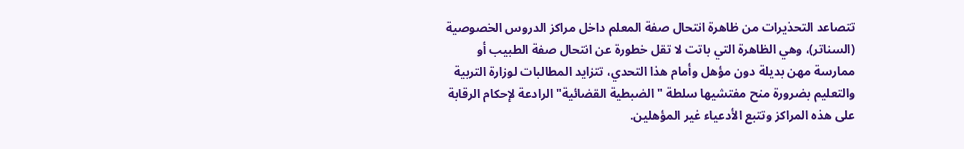تتصاعد التحذيرات من ظاهرة انتحال صفة المعلم داخل مراكز الدروس الخصوصية (السناتر)، وهي الظاهرة التي باتت لا تقل خطورة عن انتحال صفة الطبيب أو ممارسة مهن بديلة دون مؤهل وأمام هذا التحدي، تتزايد المطالبات لوزارة التربية والتعليم بضرورة منح مفتشيها سلطة "الضبطية القضائية" الرادعة لإحكام الرقابة على هذه المراكز وتتبع الأدعياء غير المؤهلين.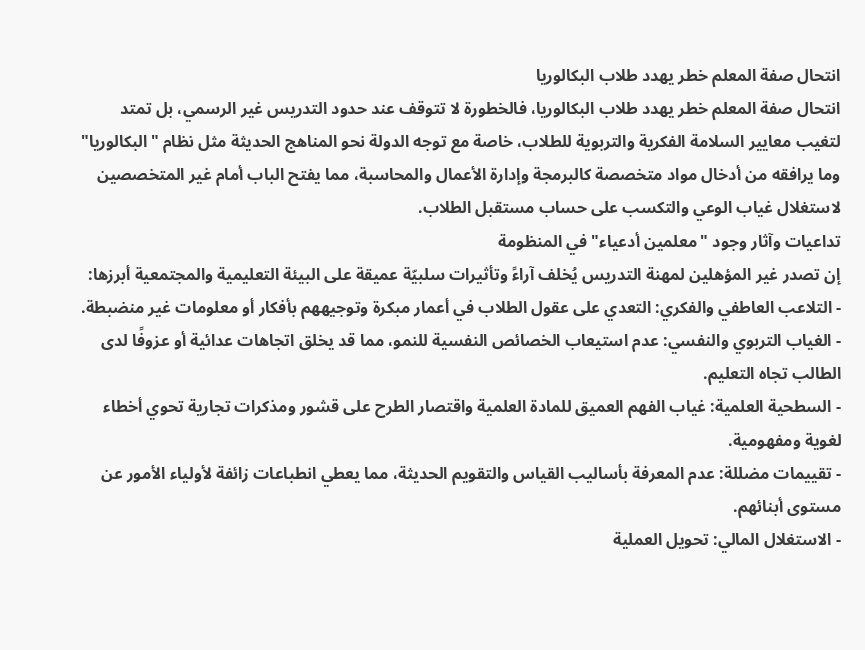انتحال صفة المعلم خطر يهدد طلاب البكالوريا
انتحال صفة المعلم خطر يهدد طلاب البكالوريا، فالخطورة لا تتوقف عند حدود التدريس غير الرسمي، بل تمتد لتغيب معايير السلامة الفكرية والتربوية للطلاب، خاصة مع توجه الدولة نحو المناهج الحديثة مثل نظام "البكالوريا" وما يرافقه من أدخال مواد متخصصة كالبرمجة وإدارة الأعمال والمحاسبة، مما يفتح الباب أمام غير المتخصصين لاستغلال غياب الوعي والتكسب على حساب مستقبل الطلاب.
تداعيات وآثار وجود "معلمين أدعياء" في المنظومة
إن تصدر غير المؤهلين لمهنة التدريس يُخلف آراءً وتأثيرات سلبيّة عميقة على البيئة التعليمية والمجتمعية أبرزها:
- التلاعب العاطفي والفكري: التعدي على عقول الطلاب في أعمار مبكرة وتوجيههم بأفكار أو معلومات غير منضبطة.
- الغياب التربوي والنفسي: عدم استيعاب الخصائص النفسية للنمو، مما قد يخلق اتجاهات عدائية أو عزوفًا لدى الطالب تجاه التعليم.
- السطحية العلمية: غياب الفهم العميق للمادة العلمية واقتصار الطرح على قشور ومذكرات تجارية تحوي أخطاء لغوية ومفهومية.
- تقييمات مضللة: عدم المعرفة بأساليب القياس والتقويم الحديثة، مما يعطي انطباعات زائفة لأولياء الأمور عن مستوى أبنائهم.
- الاستغلال المالي: تحويل العملية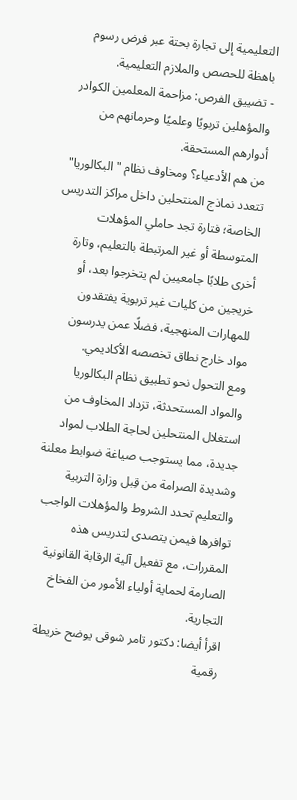التعليمية إلى تجارة بحتة عبر فرض رسوم باهظة للحصص والملازم التعليمية.
- تضييق الفرص: مزاحمة المعلمين الكوادر والمؤهلين تربويًا وعلميًا وحرمانهم من أدوارهم المستحقة.
من هم الأدعياء؟ ومخاوف نظام "البكالوريا"
تتعدد نماذج المنتحلين داخل مراكز التدريس الخاصة؛ فتارة تجد حاملي المؤهلات المتوسطة أو غير المرتبطة بالتعليم، وتارة أخرى طلابًا جامعيين لم يتخرجوا بعد، أو خريجين من كليات غير تربوية يفتقدون للمهارات المنهجية، فضلًا عمن يدرسون مواد خارج نطاق تخصصه الأكاديمي.
ومع التحول نحو تطبيق نظام البكالوريا والمواد المستحدثة، تزداد المخاوف من استغلال المنتحلين لحاجة الطلاب لمواد جديدة، مما يستوجب صياغة ضوابط معلنة وشديدة الصرامة من قِبل وزارة التربية والتعليم تحدد الشروط والمؤهلات الواجب توافرها فيمن يتصدى لتدريس هذه المقررات، مع تفعيل آلية الرقابة القانونية الصارمة لحماية أولياء الأمور من الفخاخ التجارية.
اقرأ أيضا: دكتور تامر شوقى يوضح خريطة رقمية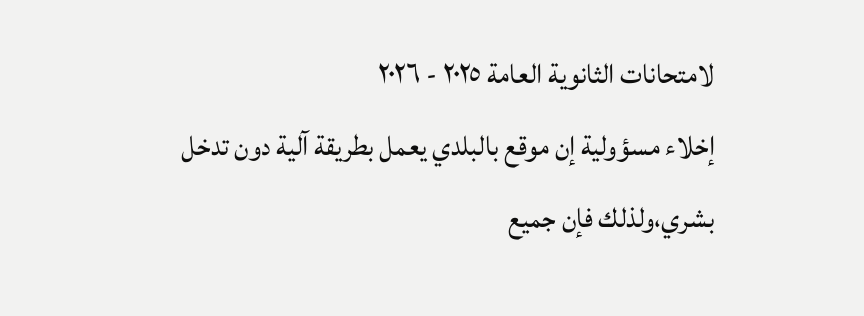لامتحانات الثانوية العامة ٢٠٢٥ - ٢٠٢٦
إخلاء مسؤولية إن موقع بالبلدي يعمل بطريقة آلية دون تدخل بشري،ولذلك فإن جميع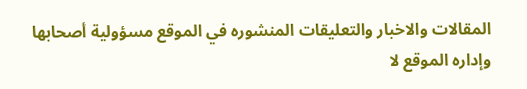المقالات والاخبار والتعليقات المنشوره في الموقع مسؤولية أصحابها وإداره الموقع لا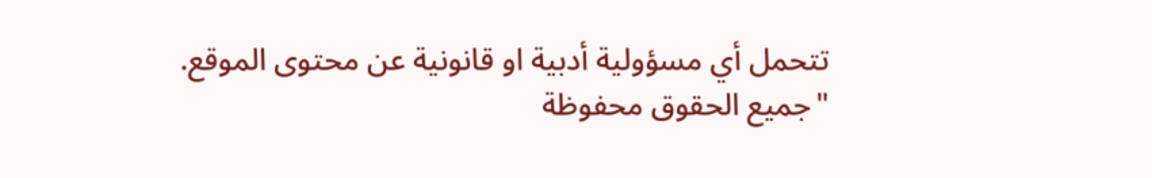تتحمل أي مسؤولية أدبية او قانونية عن محتوى الموقع.
"جميع الحقوق محفوظة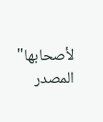لأصحابها"
المصدر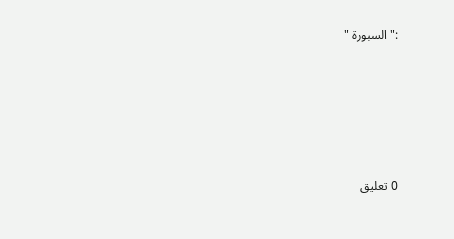:" السبورة "









0 تعليق